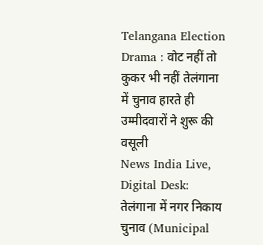Telangana Election Drama : वोट नहीं तो कुकर भी नहीं तेलंगाना में चुनाव हारते ही उम्मीदवारों ने शुरू की वसूली
News India Live, Digital Desk: तेलंगाना में नगर निकाय चुनाव (Municipal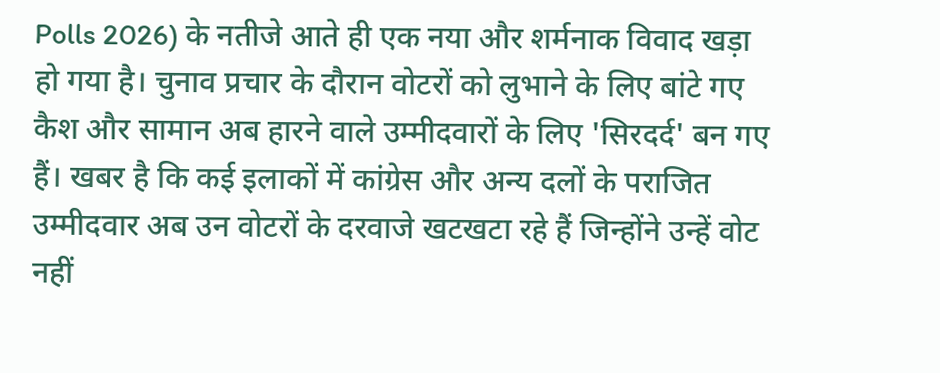Polls 2026) के नतीजे आते ही एक नया और शर्मनाक विवाद खड़ा हो गया है। चुनाव प्रचार के दौरान वोटरों को लुभाने के लिए बांटे गए कैश और सामान अब हारने वाले उम्मीदवारों के लिए 'सिरदर्द' बन गए हैं। खबर है कि कई इलाकों में कांग्रेस और अन्य दलों के पराजित उम्मीदवार अब उन वोटरों के दरवाजे खटखटा रहे हैं जिन्होंने उन्हें वोट नहीं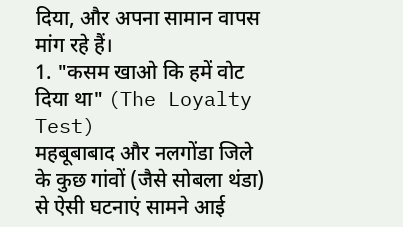दिया, और अपना सामान वापस मांग रहे हैं।
1. "कसम खाओ कि हमें वोट दिया था" (The Loyalty Test)
महबूबाबाद और नलगोंडा जिले के कुछ गांवों (जैसे सोबला थंडा) से ऐसी घटनाएं सामने आई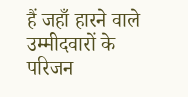हैं जहाँ हारने वाले उम्मीदवारों के परिजन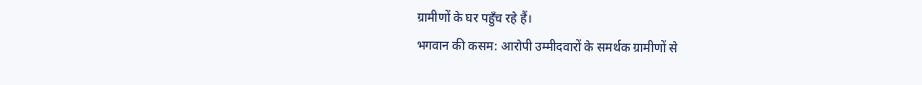ग्रामीणों के घर पहुँच रहे हैं।
भगवान की कसम: आरोपी उम्मीदवारों के समर्थक ग्रामीणों से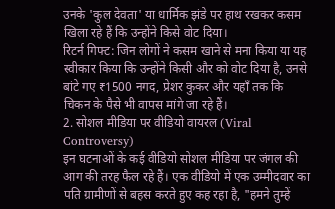उनके 'कुल देवता' या धार्मिक झंडे पर हाथ रखकर कसम खिला रहे हैं कि उन्होंने किसे वोट दिया।
रिटर्न गिफ्ट: जिन लोगों ने कसम खाने से मना किया या यह स्वीकार किया कि उन्होंने किसी और को वोट दिया है, उनसे बांटे गए ₹1500 नगद, प्रेशर कुकर और यहाँ तक कि चिकन के पैसे भी वापस मांगे जा रहे हैं।
2. सोशल मीडिया पर वीडियो वायरल (Viral Controversy)
इन घटनाओं के कई वीडियो सोशल मीडिया पर जंगल की आग की तरह फैल रहे हैं। एक वीडियो में एक उम्मीदवार का पति ग्रामीणों से बहस करते हुए कह रहा है, "हमने तुम्हें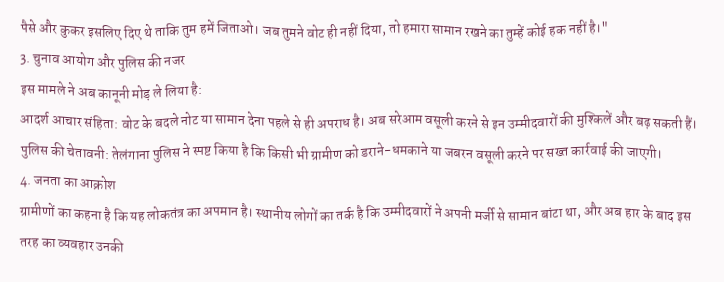पैसे और कुकर इसलिए दिए थे ताकि तुम हमें जिताओ। जब तुमने वोट ही नहीं दिया, तो हमारा सामान रखने का तुम्हें कोई हक नहीं है।"
3. चुनाव आयोग और पुलिस की नजर
इस मामले ने अब कानूनी मोड़ ले लिया है:
आदर्श आचार संहिता: वोट के बदले नोट या सामान देना पहले से ही अपराध है। अब सरेआम वसूली करने से इन उम्मीदवारों की मुश्किलें और बढ़ सकती हैं।
पुलिस की चेतावनी: तेलंगाना पुलिस ने स्पष्ट किया है कि किसी भी ग्रामीण को डराने-धमकाने या जबरन वसूली करने पर सख्त कार्रवाई की जाएगी।
4. जनता का आक्रोश
ग्रामीणों का कहना है कि यह लोकतंत्र का अपमान है। स्थानीय लोगों का तर्क है कि उम्मीदवारों ने अपनी मर्जी से सामान बांटा था, और अब हार के बाद इस तरह का व्यवहार उनकी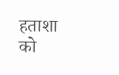हताशा को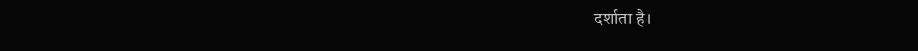दर्शाता है।